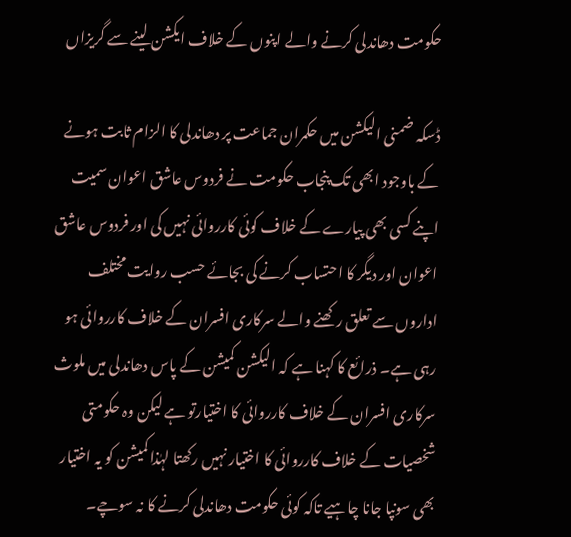حکومت دھاندلی کرنے والے اپنوں کے خلاف ایکشن لینے سے گریزاں

ڈسکہ ضمنی الیکشن میں حکمران جماعت پر دھاندلی کا الزام ثابت ہونے کے باوجود ابھی تک پنجاب حکومت نے فردوس عاشق اعوان سمیت اپنے کسی بھی پیارے کے خلاف کوئی کارروائی نہیں کی اور فردوس عاشق اعوان اور دیگر کا احتساب کرنے کی بجائے حسب روایت مختلف اداروں سے تعلق رکھنے والے سرکاری افسران کے خلاف کارروائی ہو رہی ہے۔ ذرائع کا کہنا ہے کہ الیکشن کمیشن کے پاس دھاندلی میں ملوث سرکاری افسران کے خلاف کارروائی کا اختیارتو ہے لیکن وہ حکومتی شخصیات کے خلاف کارروائی کا اختیار نہیں رکھتا لہٰذا کمیشن کو یہ اختیار بھی سونپا جانا چاہیے تاکہ کوئی حکومت دھاندلی کرنے کا نہ سوچے۔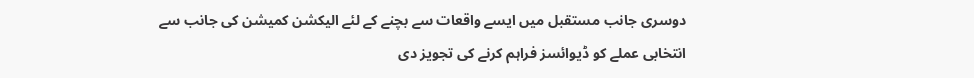دوسری جانب مستقبل میں ایسے واقعات سے بچنے کے لئے الیکشن کمیشن کی جانب سے انتخابی عملے کو ڈیوائسز فراہم کرنے کی تجویز دی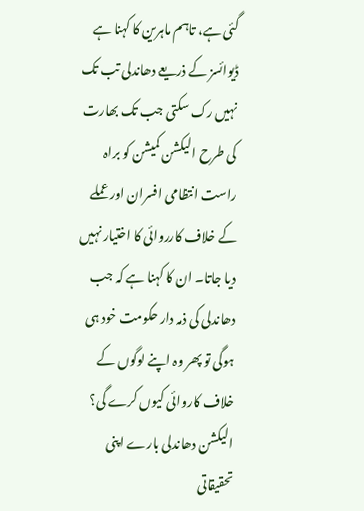گئی ہے، تاہم ماہرین کا کہنا ہے ڈیوائسز کے ذریعے دھاندلی تب تک نہیں رک سکتی جب تک بھارت کی طرح الیکشن کمیشن کو براہ راست انتظامی افسران اور عملے کے خلاف کارروائی کا اختیار نہیں دیا جاتا۔ ان کا کہنا ہے کہ جب دھاندلی کی ذمہ دار حکومت خود ہی ہوگی تو پھر وہ اپنے لوگوں کے خلاف کاروائی کیوں کرے گی؟
الیکشن دھاندلی بارے اپنی تحقیقاتی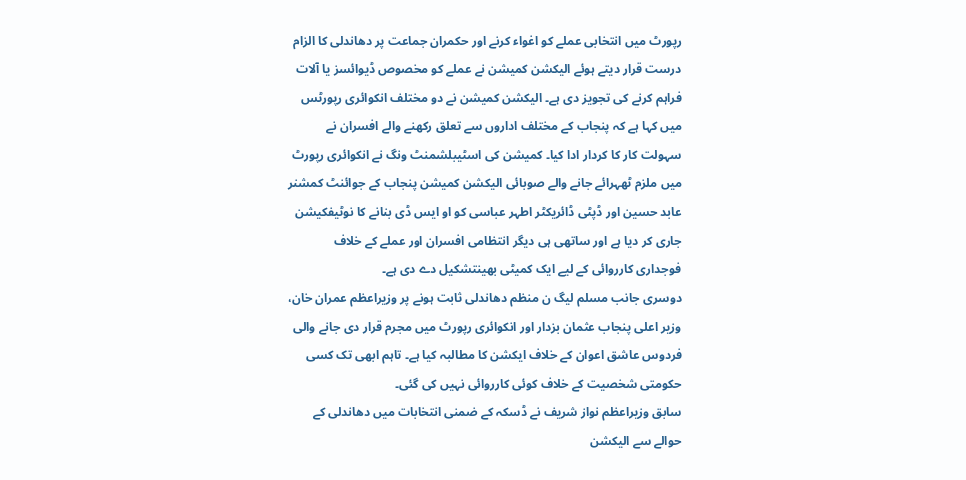رپورٹ میں انتخابی عملے کو اغواء کرنے اور حکمران جماعت پر دھاندلی کا الزام درست قرار دیتے ہوئے الیکشن کمیشن نے عملے کو مخصوص ڈیوائسز یا آلات فراہم کرنے کی تجویز دی ہے۔ الیکشن کمیشن نے دو مختلف انکوائری رپورٹس میں کہا ہے کہ پنجاب کے مختلف اداروں سے تعلق رکھنے والے افسران نے سہولت کار کا کردار ادا کیا۔ کمیشن کی اسٹیبلشمنٹ ونگ نے انکوائری رپورٹ میں ملزم ٹھہرائے جانے والے صوبائی الیکشن کمیشن پنجاب کے جوائنٹ کمشنر عابد حسین اور ڈپٹی ڈائریکٹر اطہر عباسی کو او ایس ڈی بنانے کا نوٹیفکیشن جاری کر دیا ہے اور ساتھی ہی دیگر انتظامی افسران اور عملے کے خلاف فوجداری کارروائی کے لیے ایک کمیٹی بھینتشکیل دے دی ہے۔
دوسری جانب مسلم لیگ ن منظم دھاندلی ثابت ہونے پر وزیراعظم عمران خان، وزیر اعلی پنجاب عثمان بزدار اور انکوائری رپورٹ میں مجرم قرار دی جانے والی فردوس عاشق اعوان کے خلاف ایکشن کا مطالبہ کیا ہے۔ تاہم ابھی تک کسی حکومتی شخصیت کے خلاف کوئی کارروائی نہیں کی گئی۔
سابق وزیراعظم نواز شریف نے ڈسکہ کے ضمنی انتخابات میں دھاندلی کے حوالے سے الیکشن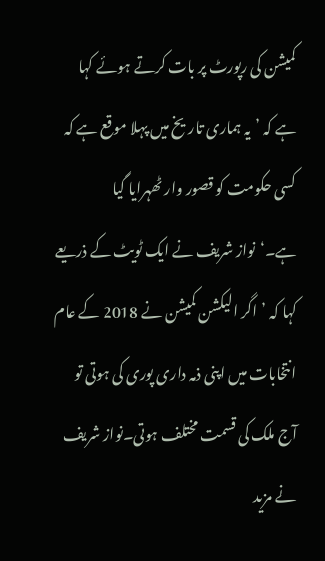کمیشن کی رپورٹ پر بات کرتے ہوئے کہا ہے کہ ’یہ ہماری تاریخ میں پہلا موقع ہے کہ کسی حکومت کو قصور وار ٹھہرایا گیا ہے۔‘نواز شریف نے ایک ٹویٹ کے ذریعے کہا کہ ’اگر الیکشن کمیشن نے 2018 کے عام انتخابات میں اپنی ذمہ داری پوری کی ہوتی تو آج ملک کی قسمت مختلف ہوتی۔نواز شریف نے مزید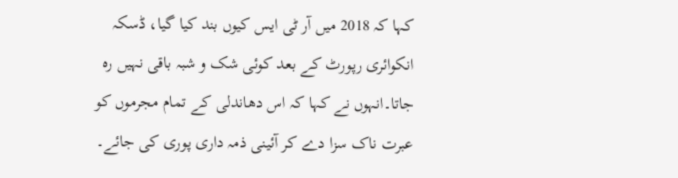کہا کہ 2018 میں آر ٹی ایس کیوں بند کیا گیا، ڈسکہ انکوائری رپورٹ کے بعد کوئی شک و شبہ باقی نہیں رہ جاتا۔انہوں نے کہا کہ اس دھاندلی کے تمام مجرموں کو عبرت ناک سزا دے کر آئینی ذمہ داری پوری کی جائے۔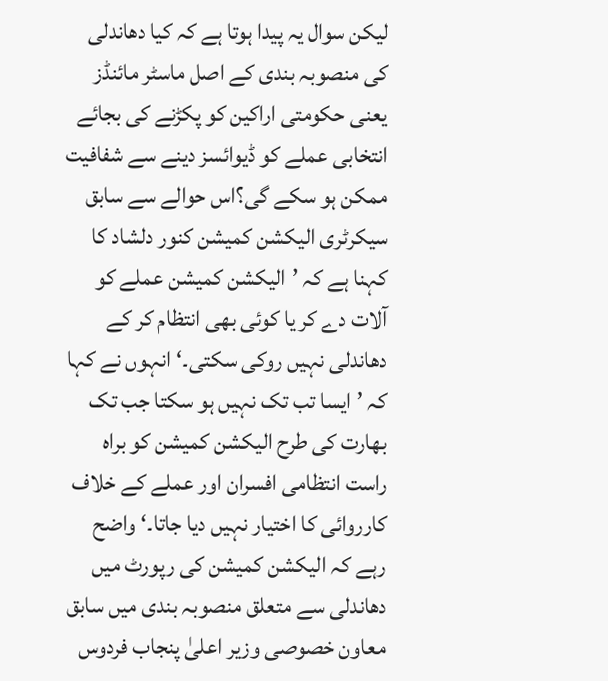لیکن سوال یہ پیدا ہوتا ہے کہ کیا دھاندلی کی منصوبہ بندی کے اصل ماسٹر مائنڈز یعنی حکومتی اراکین کو پکڑنے کی بجائے انتخابی عملے کو ڈیوائسز دینے سے شفافیت ممکن ہو سکے گی؟اس حوالے سے سابق سیکرٹری الیکشن کمیشن کنور دلشاد کا کہنا ہے کہ ’الیکشن کمیشن عملے کو آلات دے کر یا کوئی بھی انتظام کر کے دھاندلی نہیں روکی سکتی۔‘انہوں نے کہا کہ ’ایسا تب تک نہیں ہو سکتا جب تک بھارت کی طرح الیکشن کمیشن کو براہ راست انتظامی افسران اور عملے کے خلاف کارروائی کا اختیار نہیں دیا جاتا۔‘ واضح رہے کہ الیکشن کمیشن کی رپورٹ میں دھاندلی سے متعلق منصوبہ بندی میں سابق معاون خصوصی وزیر اعلیٰ پنجاب فردوس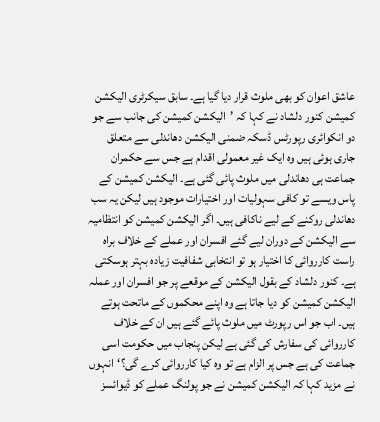عاشق اعوان کو بھی ملوث قرار دیا گیا ہے۔ سابق سیکرٹری الیکشن کمیشن کنور دلشاد نے کہا کہ ’الیکشن کمیشن کی جانب سے جو دو انکوائری رپورٹس ڈسکہ ضمنی الیکشن دھاندلی سے متعلق جاری ہوئی ہیں وہ ایک غیر معمولی اقدام ہے جس سے حکمران جماعت ہی دھاندلی میں ملوث پائی گئی ہے۔ الیکشن کمیشن کے پاس ویسے تو کافی سہولیات اور اختیارات موجود ہیں لیکن یہ سب دھاندلی روکنے کے لیے ناکافی ہیں۔ اگر الیکشن کمیشن کو انتظامیہ سے الیکشن کے دوران لیے گئے افسران اور عملے کے خلاف براہ راست کارروائی کا اختیار ہو تو انتخابی شفافیت زیادہ بہتر ہوسکتی ہے۔ کنور دلشاد کے بقول الیکشن کے موقعے پر جو افسران اور عملہ الیکشن کمیشن کو دیا جاتا ہے وہ اپنے محکموں کے ماتحت ہوتے ہیں۔ اب جو اس رپورٹ میں ملوث پائے گئے ہیں ان کے خلاف کارروائی کی سفارش کی گئی ہے لیکن پنجاب میں حکومت اسی جماعت کی ہے جس پر الزام ہے تو وہ کیا کارروائی کرے گی؟‘انہوں نے مزید کہا کہ الیکشن کمیشن نے جو پولنگ عملے کو ڈیوائسز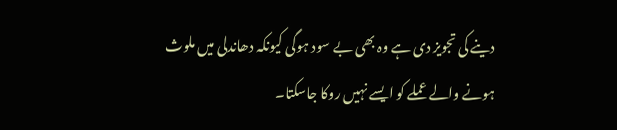دینے کی تجویز دی ہے وہ بھی بے سود ہوگی کیونکہ دھاندلی میں ملوث ہونے والے عملے کو ایسے نہیں روکا جاسکتا۔